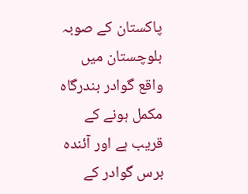پاکستان کے صوبہ بلوچستان میں واقع گوادر بندرگاہ مکمل ہونے کے قریب ہے اور آئندہ برس گوادر کے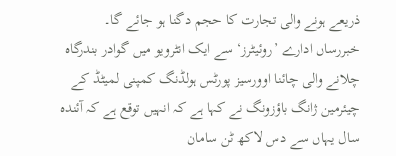ذریعے ہونے والی تجارت کا حجم دگنا ہو جائے گا۔
خبررساں ادارے ’روئیٹرز‘ سے ایک انٹرویو میں گوادر بندرگاہ چلانے والی چائنا اوورسیز پورٹس ہولڈنگ کمپنی لمیٹڈ کے چیئرمین ژانگ باؤزونگ نے کہا ہے کہ انہیں توقع ہے کہ آئندہ سال یہاں سے دس لاکھ ٹن سامان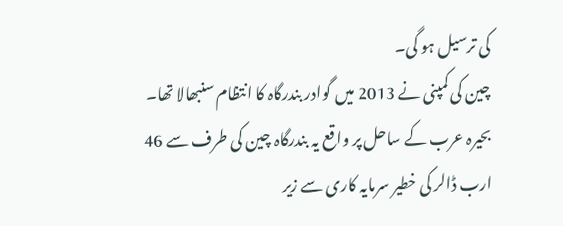کی ترسیل ہو گی۔
چین کی کمپنی نے 2013 میں گوادر بندرگاہ کا انتظام سنبھالا تھا۔
بحیرہ عرب کے ساحل پر واقع یہ بندرگاہ چین کی طرف سے 46 ارب ڈالر کی خطیر سرمایہ کاری سے زیر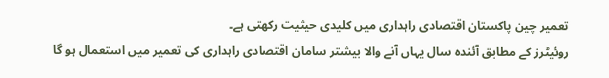تعمیر چین پاکستان اقتصادی راہداری میں کلیدی حیثیت رکھتی ہے۔
روئیٹرز کے مطابق آئندہ سال یہاں آنے والا بیشتر سامان اقتصادی راہداری کی تعمیر میں استعمال ہو گا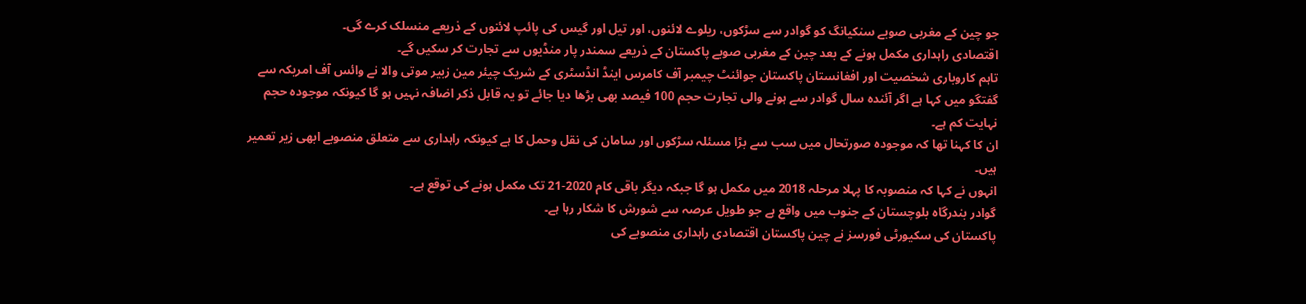جو چین کے مغربی صوبے سنکیانگ کو گوادر سے سڑکوں، ریلوے لائنوں، اور تیل اور گیس کی پائپ لائنوں کے ذریعے منسلک کرے گی۔
اقتصادی راہداری مکمل ہونے کے بعد چین کے مغربی صوبے پاکستان کے ذریعے سمندر پار منڈیوں سے تجارت کر سکیں گے۔
تاہم کاروباری شخصیت اور افغانستان پاکستان جوائنٹ چیمبر آف کامرس اینڈ انڈسٹری کے شریک چیئر مین زبیر موتی والا نے وائس آف امریکہ سے گفتگو میں کہا ہے اگر آئندہ سال گوادر سے ہونے والی تجارت حجم 100 فیصد بھی بڑھا دیا جائے تو یہ قابل ذکر اضافہ نہیں ہو گا کیونکہ موجودہ حجم نہایت کم ہے۔
ان کا کہنا تھا کہ موجودہ صورتحال میں سب سے بڑا مسئلہ سڑکوں اور سامان کی نقل وحمل کا ہے کیونکہ راہداری سے متعلق منصوبے ابھی زیر تعمیر ہیں۔
انہوں نے کہا کہ منصوبہ کا پہلا مرحلہ 2018 میں مکمل ہو گا جبکہ دیگر باقی کام 2020-21 تک مکمل ہونے کی توقع ہے۔
گوادر بندرگاہ بلوچستان کے جنوب میں واقع ہے جو طویل عرصہ سے شورش کا شکار رہا ہے۔
پاکستان کی سکیورٹی فورسز نے چین پاکستان اقتصادی راہداری منصوبے کی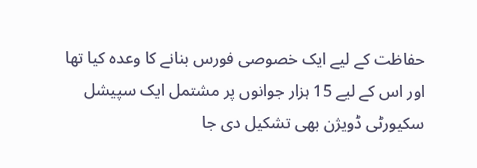حفاظت کے لیے ایک خصوصی فورس بنانے کا وعدہ کیا تھا اور اس کے لیے 15 ہزار جوانوں پر مشتمل ایک سپیشل سکیورٹی ڈویژن بھی تشکیل دی جا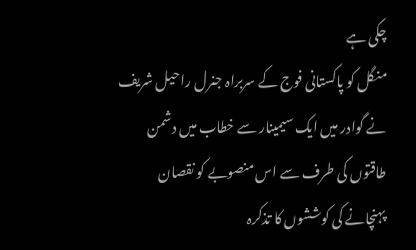چکی ہے
منگل کو پاکستانی فوج کے سربراہ جنرل راحیل شریف نے گوادر میں ایک سیمینار سے خطاب میں دشمن طاقتوں کی طرف سے اس منصوبے کو نقصان پہنچانے کی کوششوں کا تذکرہ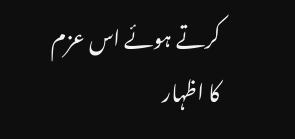کرتے ہوئے اس عزم کا اظہار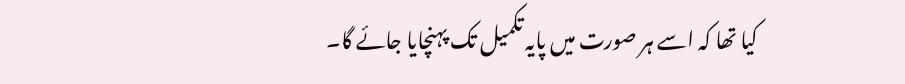کیا تھا کہ اسے ہر صورت میں پایہ تکمیل تک پہنچایا جائے گا۔